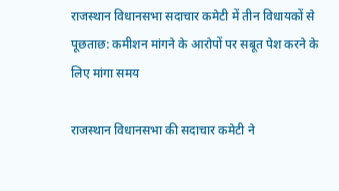राजस्थान विधानसभा सदाचार कमेटी में तीन विधायकों से पूछताछ: कमीशन मांगने के आरोपों पर सबूत पेश करने के लिए मांगा समय

राजस्थान विधानसभा की सदाचार कमेटी ने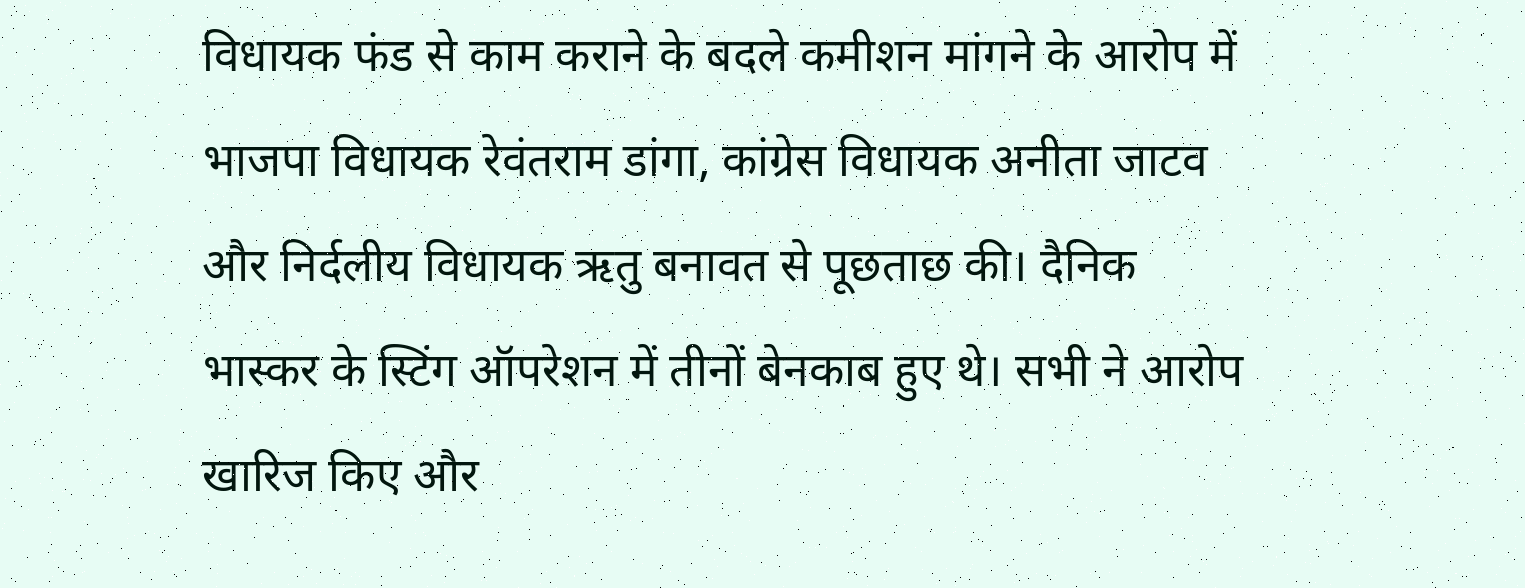विधायक फंड से काम कराने के बदले कमीशन मांगने के आरोप में भाजपा विधायक रेवंतराम डांगा, कांग्रेस विधायक अनीता जाटव और निर्दलीय विधायक ऋतु बनावत से पूछताछ की। दैनिक भास्कर के स्टिंग ऑपरेशन में तीनों बेनकाब हुए थे। सभी ने आरोप खारिज किए और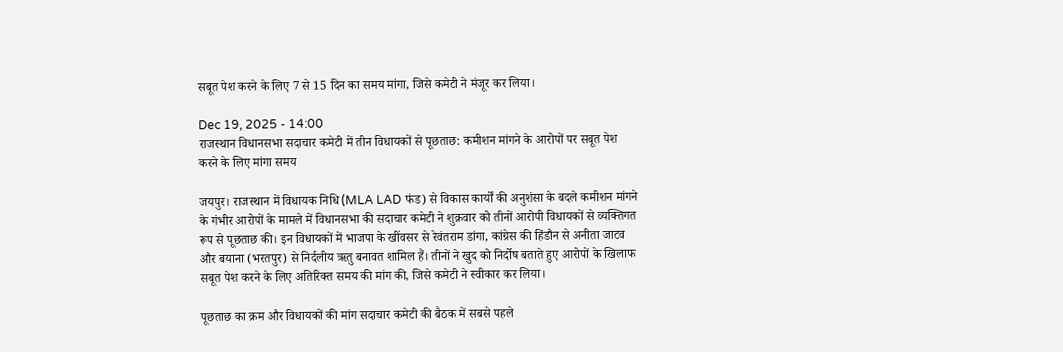सबूत पेश करने के लिए 7 से 15 दिन का समय मांगा, जिसे कमेटी ने मंजूर कर लिया।

Dec 19, 2025 - 14:00
राजस्थान विधानसभा सदाचार कमेटी में तीन विधायकों से पूछताछ: कमीशन मांगने के आरोपों पर सबूत पेश करने के लिए मांगा समय

जयपुर। राजस्थान में विधायक निधि (MLA LAD फंड) से विकास कार्यों की अनुशंसा के बदले कमीशन मांगने के गंभीर आरोपों के मामले में विधानसभा की सदाचार कमेटी ने शुक्रवार को तीनों आरोपी विधायकों से व्यक्तिगत रूप से पूछताछ की। इन विधायकों में भाजपा के खींवसर से रेवंतराम डांगा, कांग्रेस की हिंडौन से अनीता जाटव और बयाना (भरतपुर) से निर्दलीय ऋतु बनावत शामिल हैं। तीनों ने खुद को निर्दोष बताते हुए आरोपों के खिलाफ सबूत पेश करने के लिए अतिरिक्त समय की मांग की, जिसे कमेटी ने स्वीकार कर लिया।

पूछताछ का क्रम और विधायकों की मांग सदाचार कमेटी की बैठक में सबसे पहले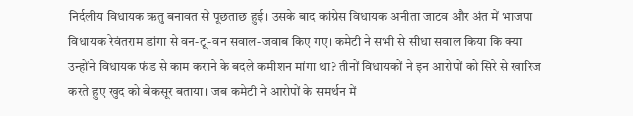निर्दलीय विधायक ऋतु बनावत से पूछताछ हुई। उसके बाद कांग्रेस विधायक अनीता जाटव और अंत में भाजपा विधायक रेवंतराम डांगा से वन-टू-वन सवाल-जवाब किए गए। कमेटी ने सभी से सीधा सवाल किया कि क्या उन्होंने विधायक फंड से काम कराने के बदले कमीशन मांगा था? तीनों विधायकों ने इन आरोपों को सिरे से खारिज करते हुए खुद को बेकसूर बताया। जब कमेटी ने आरोपों के समर्थन में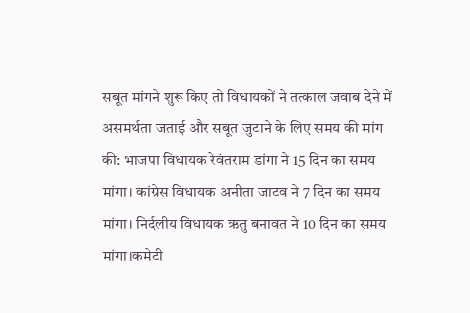सबूत मांगने शुरू किए तो विधायकों ने तत्काल जवाब देने में असमर्थता जताई और सबूत जुटाने के लिए समय की मांग की: भाजपा विधायक रेवंतराम डांगा ने 15 दिन का समय मांगा। कांग्रेस विधायक अनीता जाटव ने 7 दिन का समय मांगा। निर्दलीय विधायक ऋतु बनावत ने 10 दिन का समय मांगा।कमेटी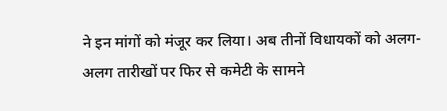ने इन मांगों को मंजूर कर लिया। अब तीनों विधायकों को अलग-अलग तारीखों पर फिर से कमेटी के सामने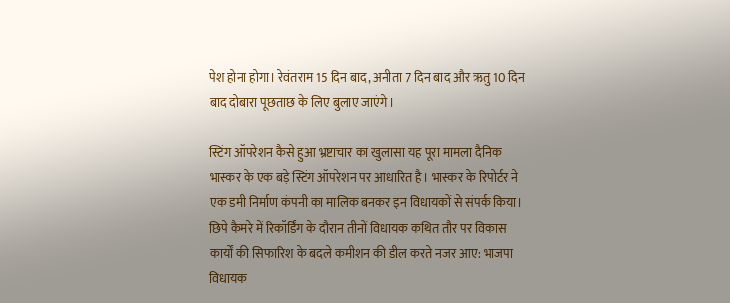पेश होना होगा। रेवंतराम 15 दिन बाद, अनीता 7 दिन बाद और ऋतु 10 दिन बाद दोबारा पूछताछ के लिए बुलाए जाएंगे।

स्टिंग ऑपरेशन कैसे हुआ भ्रष्टाचार का खुलासा यह पूरा मामला दैनिक भास्कर के एक बड़े स्टिंग ऑपरेशन पर आधारित है। भास्कर के रिपोर्टर ने एक डमी निर्माण कंपनी का मालिक बनकर इन विधायकों से संपर्क किया। छिपे कैमरे में रिकॉर्डिंग के दौरान तीनों विधायक कथित तौर पर विकास कार्यों की सिफारिश के बदले कमीशन की डील करते नजर आए: भाजपा विधायक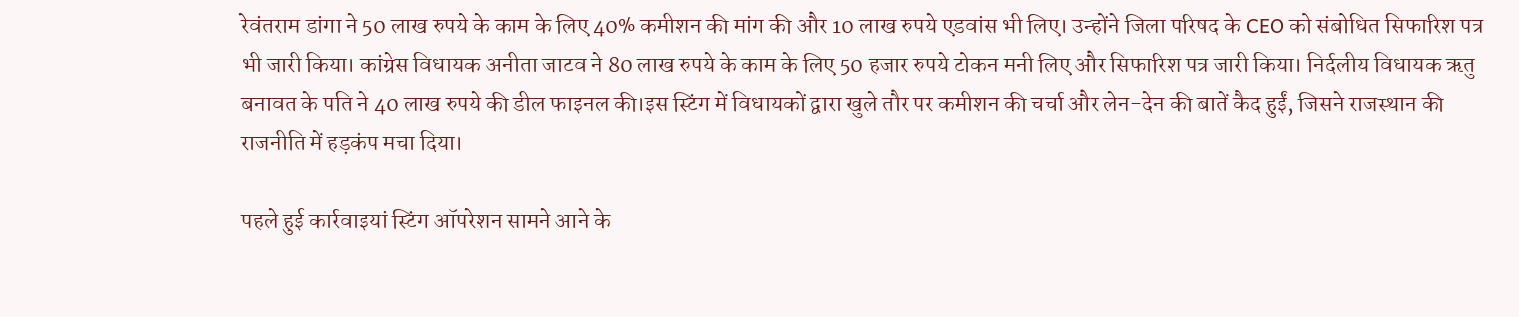रेवंतराम डांगा ने 50 लाख रुपये के काम के लिए 40% कमीशन की मांग की और 10 लाख रुपये एडवांस भी लिए। उन्होंने जिला परिषद के CEO को संबोधित सिफारिश पत्र भी जारी किया। कांग्रेस विधायक अनीता जाटव ने 80 लाख रुपये के काम के लिए 50 हजार रुपये टोकन मनी लिए और सिफारिश पत्र जारी किया। निर्दलीय विधायक ऋतु बनावत के पति ने 40 लाख रुपये की डील फाइनल की।इस स्टिंग में विधायकों द्वारा खुले तौर पर कमीशन की चर्चा और लेन-देन की बातें कैद हुईं, जिसने राजस्थान की राजनीति में हड़कंप मचा दिया।

पहले हुई कार्रवाइयां स्टिंग ऑपरेशन सामने आने के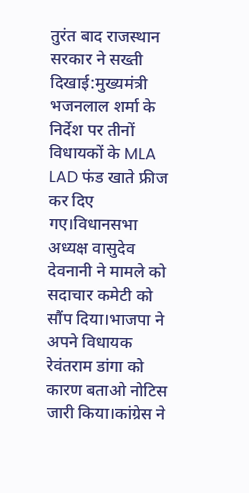तुरंत बाद राजस्थान सरकार ने सख्ती दिखाई:मुख्यमंत्री भजनलाल शर्मा के निर्देश पर तीनों विधायकों के MLA LAD फंड खाते फ्रीज कर दिए गए।विधानसभा अध्यक्ष वासुदेव देवनानी ने मामले को सदाचार कमेटी को सौंप दिया।भाजपा ने अपने विधायक रेवंतराम डांगा को कारण बताओ नोटिस जारी किया।कांग्रेस ने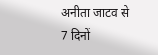अनीता जाटव से 7 दिनों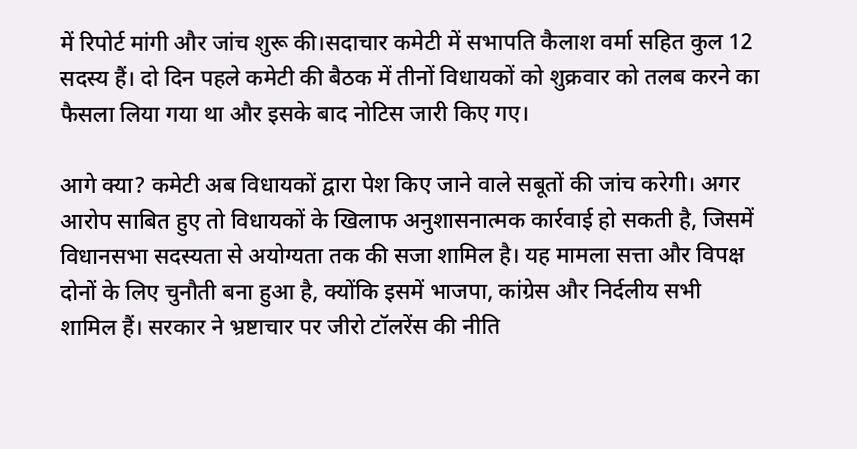में रिपोर्ट मांगी और जांच शुरू की।सदाचार कमेटी में सभापति कैलाश वर्मा सहित कुल 12 सदस्य हैं। दो दिन पहले कमेटी की बैठक में तीनों विधायकों को शुक्रवार को तलब करने का फैसला लिया गया था और इसके बाद नोटिस जारी किए गए।

आगे क्या? कमेटी अब विधायकों द्वारा पेश किए जाने वाले सबूतों की जांच करेगी। अगर आरोप साबित हुए तो विधायकों के खिलाफ अनुशासनात्मक कार्रवाई हो सकती है, जिसमें विधानसभा सदस्यता से अयोग्यता तक की सजा शामिल है। यह मामला सत्ता और विपक्ष दोनों के लिए चुनौती बना हुआ है, क्योंकि इसमें भाजपा, कांग्रेस और निर्दलीय सभी शामिल हैं। सरकार ने भ्रष्टाचार पर जीरो टॉलरेंस की नीति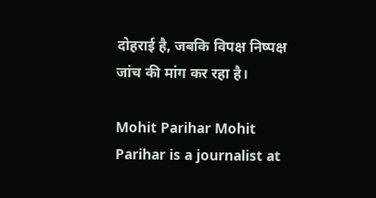दोहराई है, जबकि विपक्ष निष्पक्ष जांच की मांग कर रहा है।

Mohit Parihar Mohit Parihar is a journalist at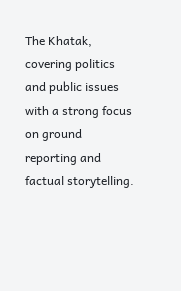The Khatak, covering politics and public issues with a strong focus on ground reporting and factual storytelling.